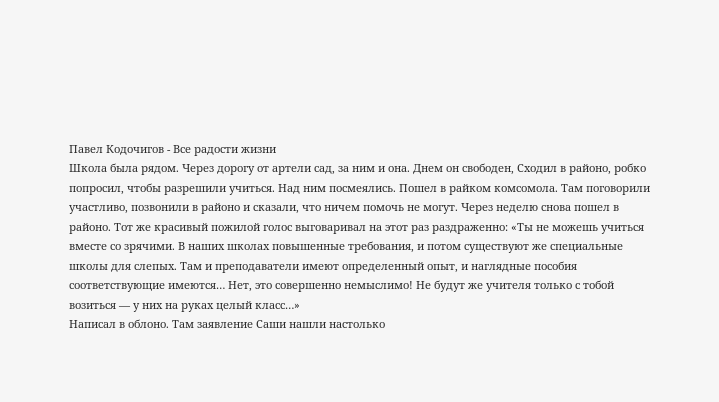Павел Кодочигов - Все радости жизни
Школа была рядом. Через дорогу от артели сад, за ним и она. Днем он свободен, Сходил в районо, робко попросил, чтобы разрешили учиться. Над ним посмеялись. Пошел в райком комсомола. Там поговорили участливо, позвонили в районо и сказали, что ничем помочь не могут. Через неделю снова пошел в районо. Тот же красивый пожилой голос выговаривал на этот раз раздраженно: «Ты не можешь учиться вместе со зрячими. В наших школах повышенные требования, и потом существуют же специальные школы для слепых. Там и преподаватели имеют определенный опыт, и наглядные пособия соответствующие имеются… Нет, это совершенно немыслимо! Не будут же учителя только с тобой возиться — у них на руках целый класс…»
Написал в облоно. Там заявление Саши нашли настолько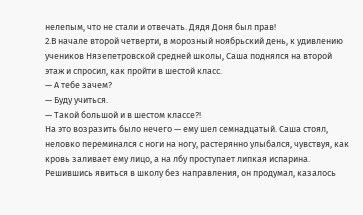нелепым, что не стали и отвечать. Дядя Доня был прав!
2.В начале второй четверти, в морозный ноябрьский день, к удивлению учеников Нязепетровской средней школы, Саша поднялся на второй этаж и спросил, как пройти в шестой класс.
— А тебе зачем?
— Буду учиться.
— Такой большой и в шестом классе?!
На это возразить было нечего — ему шел семнадцатый. Саша стоял, неловко переминался с ноги на ногу, растерянно улыбался, чувствуя, как кровь заливает ему лицо, а на лбу проступает липкая испарина. Решившись явиться в школу без направления, он продумал, казалось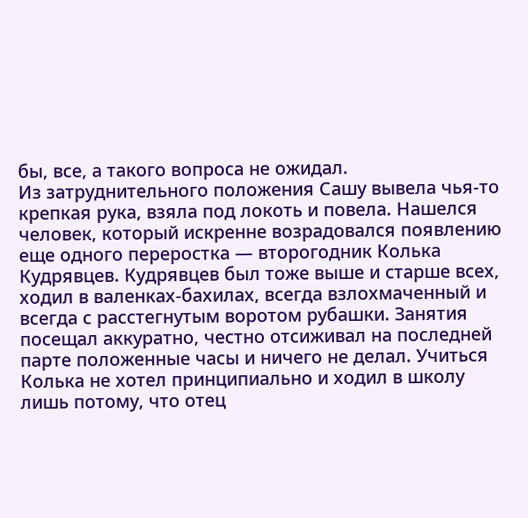бы, все, а такого вопроса не ожидал.
Из затруднительного положения Сашу вывела чья-то крепкая рука, взяла под локоть и повела. Нашелся человек, который искренне возрадовался появлению еще одного переростка — второгодник Колька Кудрявцев. Кудрявцев был тоже выше и старше всех, ходил в валенках-бахилах, всегда взлохмаченный и всегда с расстегнутым воротом рубашки. Занятия посещал аккуратно, честно отсиживал на последней парте положенные часы и ничего не делал. Учиться Колька не хотел принципиально и ходил в школу лишь потому, что отец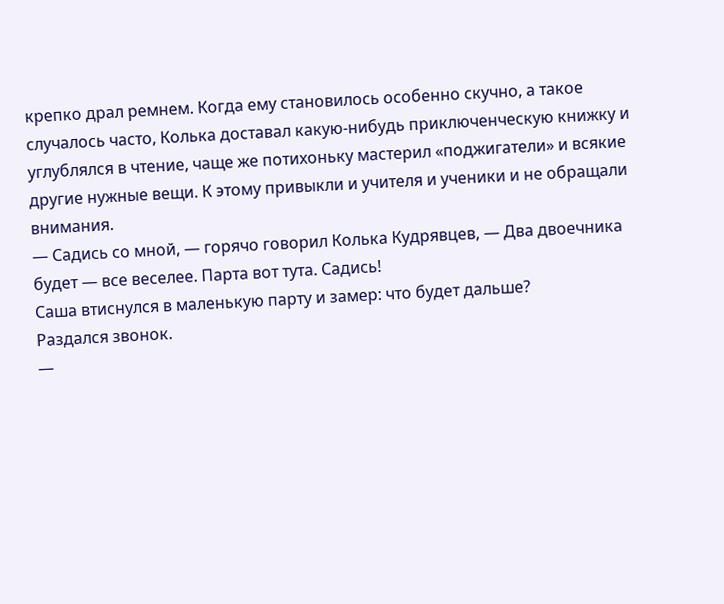крепко драл ремнем. Когда ему становилось особенно скучно, а такое случалось часто, Колька доставал какую-нибудь приключенческую книжку и углублялся в чтение, чаще же потихоньку мастерил «поджигатели» и всякие другие нужные вещи. К этому привыкли и учителя и ученики и не обращали внимания.
— Садись со мной, — горячо говорил Колька Кудрявцев, — Два двоечника будет — все веселее. Парта вот тута. Садись!
Саша втиснулся в маленькую парту и замер: что будет дальше?
Раздался звонок.
—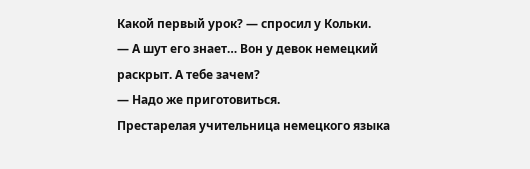Какой первый урок? — спросил у Кольки.
— А шут его знает… Вон у девок немецкий раскрыт. А тебе зачем?
— Надо же приготовиться.
Престарелая учительница немецкого языка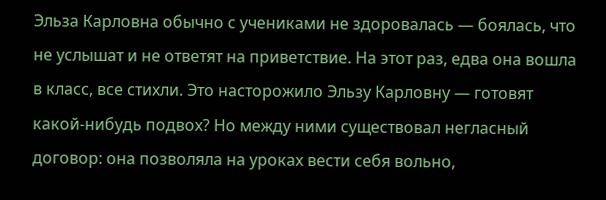Эльза Карловна обычно с учениками не здоровалась — боялась, что не услышат и не ответят на приветствие. На этот раз, едва она вошла в класс, все стихли. Это насторожило Эльзу Карловну — готовят какой-нибудь подвох? Но между ними существовал негласный договор: она позволяла на уроках вести себя вольно,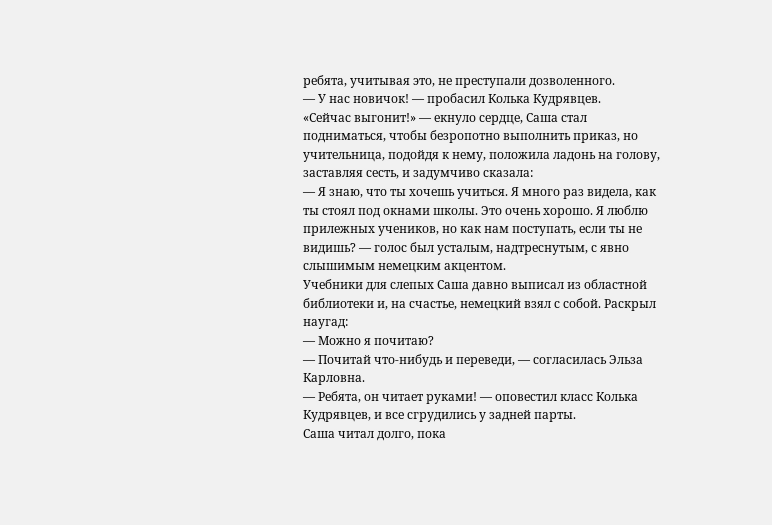ребята, учитывая это, не преступали дозволенного.
— У нас новичок! — пробасил Колька Кудрявцев.
«Сейчас выгонит!» — екнуло сердце, Саша стал подниматься, чтобы безропотно выполнить приказ, но учительница, подойдя к нему, положила ладонь на голову, заставляя сесть, и задумчиво сказала:
— Я знаю, что ты хочешь учиться. Я много раз видела, как ты стоял под окнами школы. Это очень хорошо. Я люблю прилежных учеников, но как нам поступать, если ты не видишь? — голос был усталым, надтреснутым, с явно слышимым немецким акцентом.
Учебники для слепых Саша давно выписал из областной библиотеки и, на счастье, немецкий взял с собой. Раскрыл наугад:
— Можно я почитаю?
— Почитай что-нибудь и переведи, — согласилась Эльза Карловна.
— Ребята, он читает руками! — оповестил класс Колька Кудрявцев, и все сгрудились у задней парты.
Саша читал долго, пока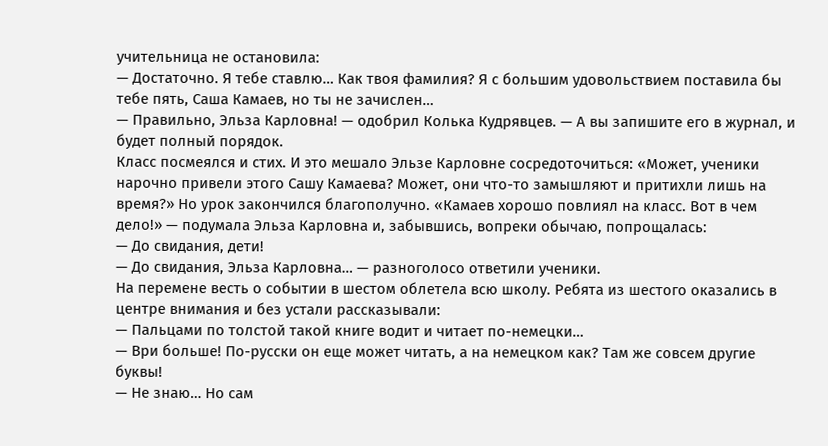учительница не остановила:
— Достаточно. Я тебе ставлю… Как твоя фамилия? Я с большим удовольствием поставила бы тебе пять, Саша Камаев, но ты не зачислен…
— Правильно, Эльза Карловна! — одобрил Колька Кудрявцев. — А вы запишите его в журнал, и будет полный порядок.
Класс посмеялся и стих. И это мешало Эльзе Карловне сосредоточиться: «Может, ученики нарочно привели этого Сашу Камаева? Может, они что-то замышляют и притихли лишь на время?» Но урок закончился благополучно. «Камаев хорошо повлиял на класс. Вот в чем дело!» — подумала Эльза Карловна и, забывшись, вопреки обычаю, попрощалась:
— До свидания, дети!
— До свидания, Эльза Карловна… — разноголосо ответили ученики.
На перемене весть о событии в шестом облетела всю школу. Ребята из шестого оказались в центре внимания и без устали рассказывали:
— Пальцами по толстой такой книге водит и читает по-немецки…
— Ври больше! По-русски он еще может читать, а на немецком как? Там же совсем другие буквы!
— Не знаю… Но сам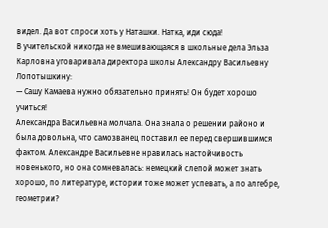видел. Да вот спроси хоть у Наташки. Натка, иди сюда!
В учительской никогда не вмешивающаяся в школьные дела Эльза Карловна уговаривала директора школы Александру Васильевну Лопотышкину:
— Сашу Камаева нужно обязательно принять! Он будет хорошо учиться!
Александра Васильевна молчала. Она знала о решении районо и была довольна, что самозванец поставил ее перед свершившимся фактом. Александре Васильевне нравилась настойчивость новенького, но она сомневалась: немецкий слепой может знать хорошо, по литературе, истории тоже может успевать, а по алгебре, геометрии?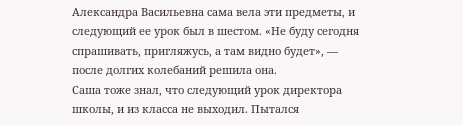Александра Васильевна сама вела эти предметы, и следующий ее урок был в шестом. «Не буду сегодня спрашивать, пригляжусь, а там видно будет», — после долгих колебаний решила она.
Саша тоже знал, что следующий урок директора школы, и из класса не выходил. Пытался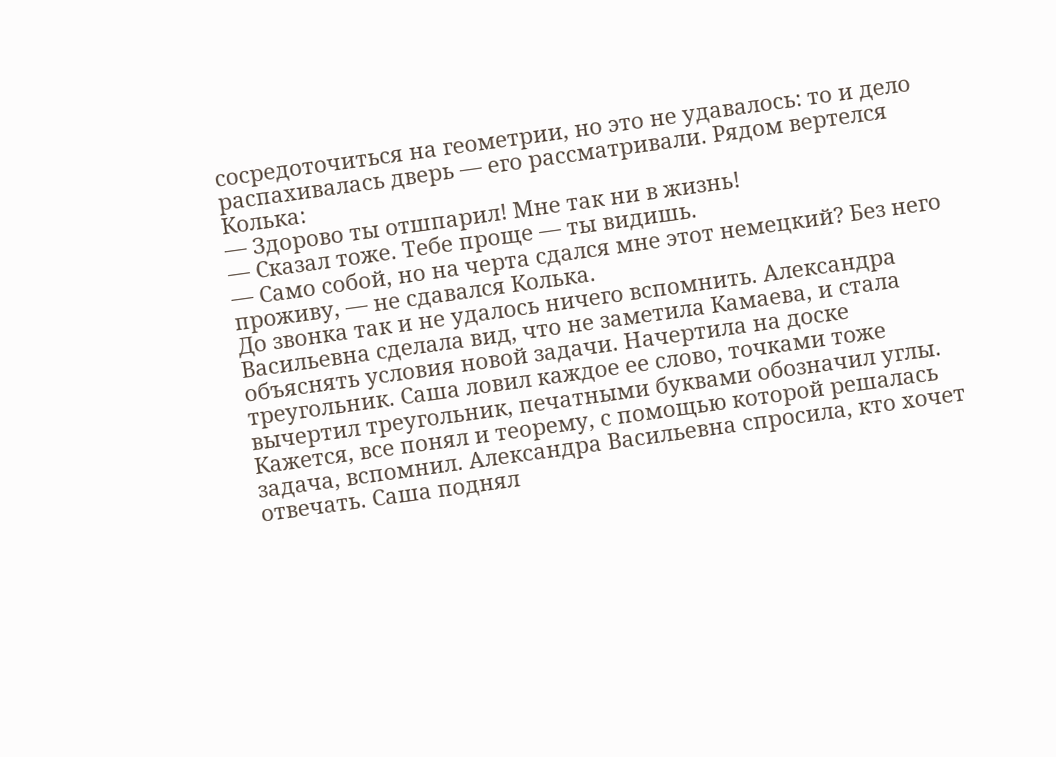сосредоточиться на геометрии, но это не удавалось: то и дело распахивалась дверь — его рассматривали. Рядом вертелся Колька:
— Здорово ты отшпарил! Мне так ни в жизнь!
— Сказал тоже. Тебе проще — ты видишь.
— Само собой, но на черта сдался мне этот немецкий? Без него проживу, — не сдавался Колька.
До звонка так и не удалось ничего вспомнить. Александра Васильевна сделала вид, что не заметила Камаева, и стала объяснять условия новой задачи. Начертила на доске треугольник. Саша ловил каждое ее слово, точками тоже вычертил треугольник, печатными буквами обозначил углы. Кажется, все понял и теорему, с помощью которой решалась задача, вспомнил. Александра Васильевна спросила, кто хочет отвечать. Саша поднял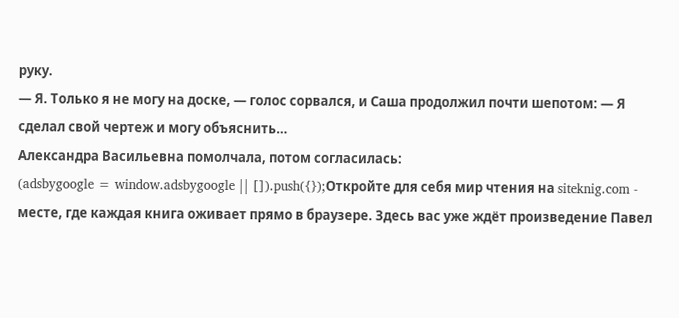руку.
— Я. Только я не могу на доске, — голос сорвался, и Саша продолжил почти шепотом: — Я сделал свой чертеж и могу объяснить…
Александра Васильевна помолчала, потом согласилась:
(adsbygoogle = window.adsbygoogle || []).push({});Откройте для себя мир чтения на siteknig.com - месте, где каждая книга оживает прямо в браузере. Здесь вас уже ждёт произведение Павел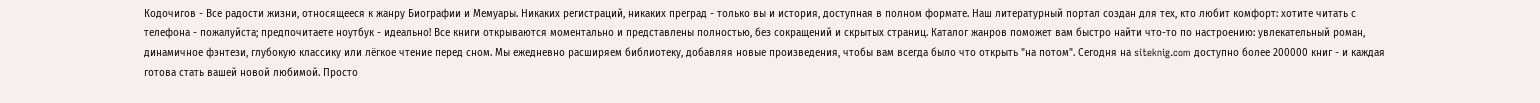Кодочигов - Все радости жизни, относящееся к жанру Биографии и Мемуары. Никаких регистраций, никаких преград - только вы и история, доступная в полном формате. Наш литературный портал создан для тех, кто любит комфорт: хотите читать с телефона - пожалуйста; предпочитаете ноутбук - идеально! Все книги открываются моментально и представлены полностью, без сокращений и скрытых страниц. Каталог жанров поможет вам быстро найти что-то по настроению: увлекательный роман, динамичное фэнтези, глубокую классику или лёгкое чтение перед сном. Мы ежедневно расширяем библиотеку, добавляя новые произведения, чтобы вам всегда было что открыть "на потом". Сегодня на siteknig.com доступно более 200000 книг - и каждая готова стать вашей новой любимой. Просто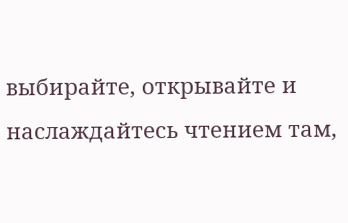выбирайте, открывайте и наслаждайтесь чтением там,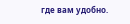где вам удобно.